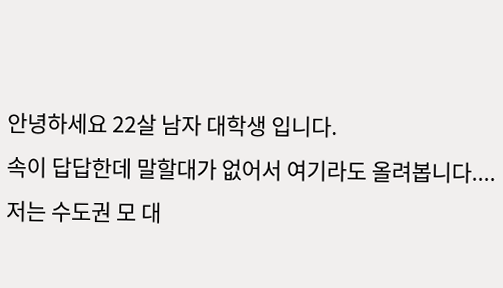안녕하세요 22살 남자 대학생 입니다.
속이 답답한데 말할대가 없어서 여기라도 올려봅니다....
저는 수도권 모 대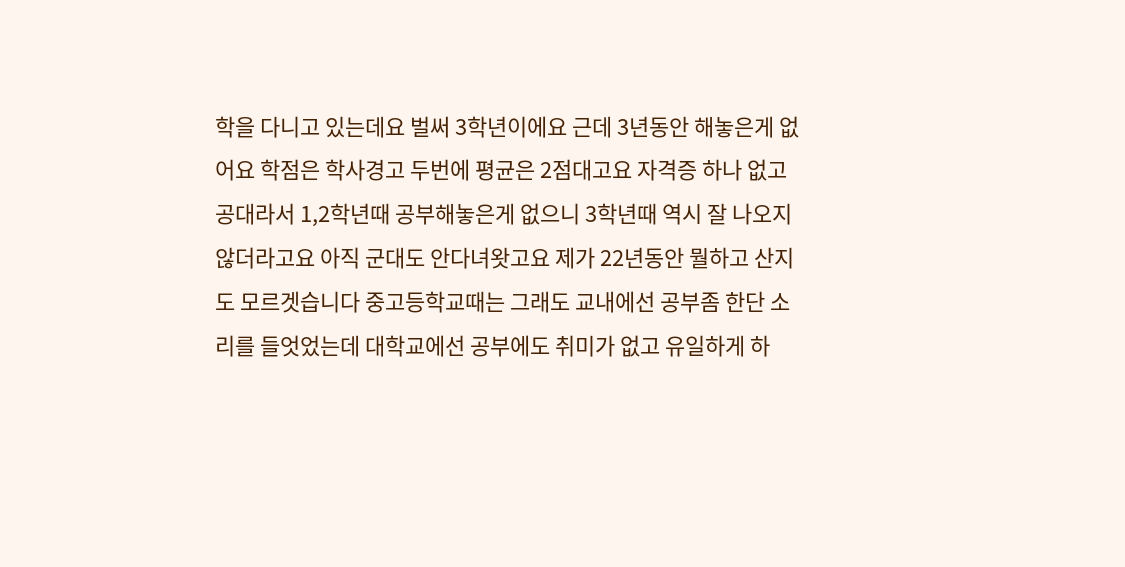학을 다니고 있는데요 벌써 3학년이에요 근데 3년동안 해놓은게 없어요 학점은 학사경고 두번에 평균은 2점대고요 자격증 하나 없고 공대라서 1,2학년때 공부해놓은게 없으니 3학년때 역시 잘 나오지 않더라고요 아직 군대도 안다녀왓고요 제가 22년동안 뭘하고 산지도 모르겟습니다 중고등학교때는 그래도 교내에선 공부좀 한단 소리를 들엇었는데 대학교에선 공부에도 취미가 없고 유일하게 하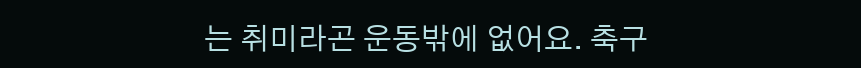는 취미라곤 운동밖에 없어요. 축구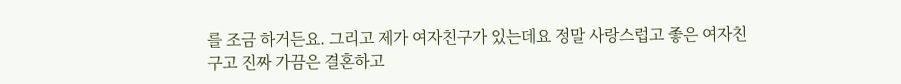를 조금 하거든요. 그리고 제가 여자친구가 있는데요 정말 사랑스럽고 좋은 여자친구고 진짜 가끔은 결혼하고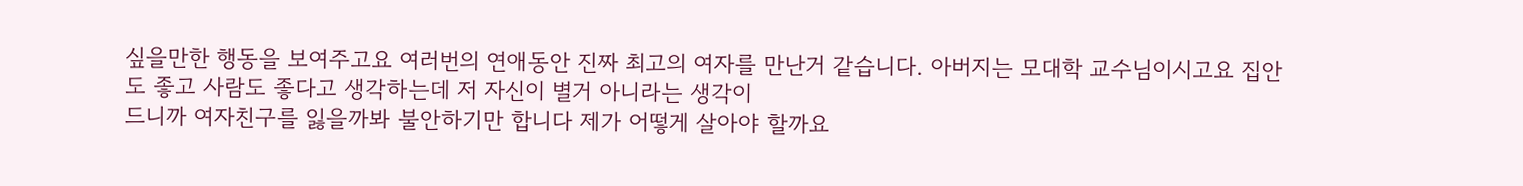싶을만한 행동을 보여주고요 여러번의 연애동안 진짜 최고의 여자를 만난거 같습니다. 아버지는 모대학 교수님이시고요 집안도 좋고 사람도 좋다고 생각하는데 저 자신이 별거 아니라는 생각이
드니까 여자친구를 잃을까봐 불안하기만 합니다 제가 어떻게 살아야 할까요